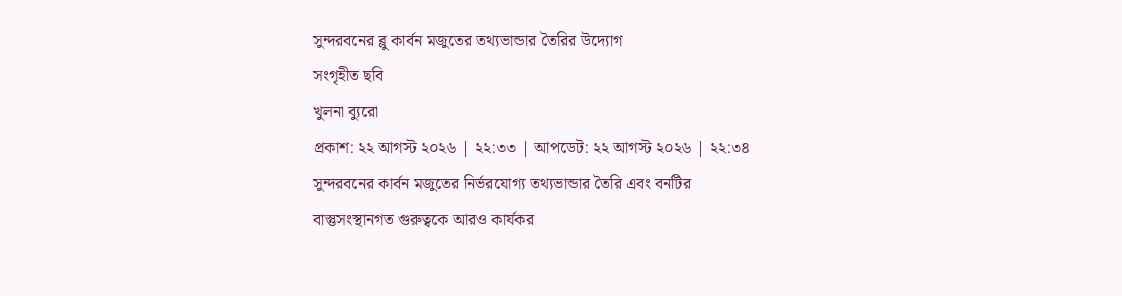সুন্দরবনের ব্লু কার্বন মজুতের তথ্যভান্ডার তৈরির উদ্যোগ
সংগৃহীত ছবি
খুলনা ব্যুরো
প্রকাশ: ২২ আগস্ট ২০২৬ | ২২:৩৩ | আপডেট: ২২ আগস্ট ২০২৬ | ২২:৩৪
সুন্দরবনের কার্বন মজুতের নির্ভরযোগ্য তথ্যভান্ডার তৈরি এবং বনটির বাস্তুসংস্থানগত গুরুত্বকে আরও কার্যকর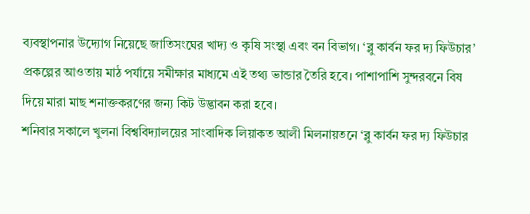ব্যবস্থাপনার উদ্যোগ নিয়েছে জাতিসংঘের খাদ্য ও কৃষি সংস্থা এবং বন বিভাগ। ‘ব্লু কার্বন ফর দ্য ফিউচার’ প্রকল্পের আওতায় মাঠ পর্যায়ে সমীক্ষার মাধ্যমে এই তথ্য ভান্ডার তৈরি হবে। পাশাপাশি সুন্দরবনে বিষ দিয়ে মারা মাছ শনাক্তকরণের জন্য কিট উদ্ভাবন করা হবে।
শনিবার সকালে খুলনা বিশ্ববিদ্যালয়ের সাংবাদিক লিয়াকত আলী মিলনায়তনে ‘ব্লু কার্বন ফর দ্য ফিউচার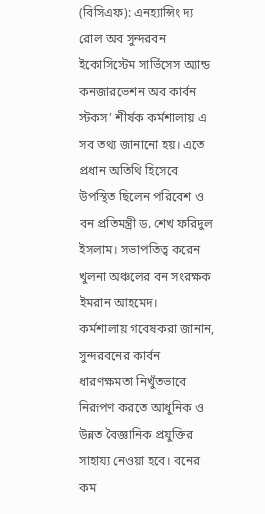(বিসিএফ): এনহ্যান্সিং দ্য রোল অব সুন্দরবন ইকোসিস্টেম সার্ভিসেস অ্যান্ড কনজারভেশন অব কার্বন স্টকস’ শীর্ষক কর্মশালায় এ সব তথ্য জানানো হয়। এতে প্রধান অতিথি হিসেবে উপস্থিত ছিলেন পরিবেশ ও বন প্রতিমন্ত্রী ড. শেখ ফরিদুল ইসলাম। সভাপতিত্ব করেন খুলনা অঞ্চলের বন সংরক্ষক ইমরান আহমেদ।
কর্মশালায় গবেষকরা জানান, সুন্দরবনের কার্বন ধারণক্ষমতা নিখুঁতভাবে নিরূপণ করতে আধুনিক ও উন্নত বৈজ্ঞানিক প্রযুক্তির সাহায্য নেওয়া হবে। বনের কম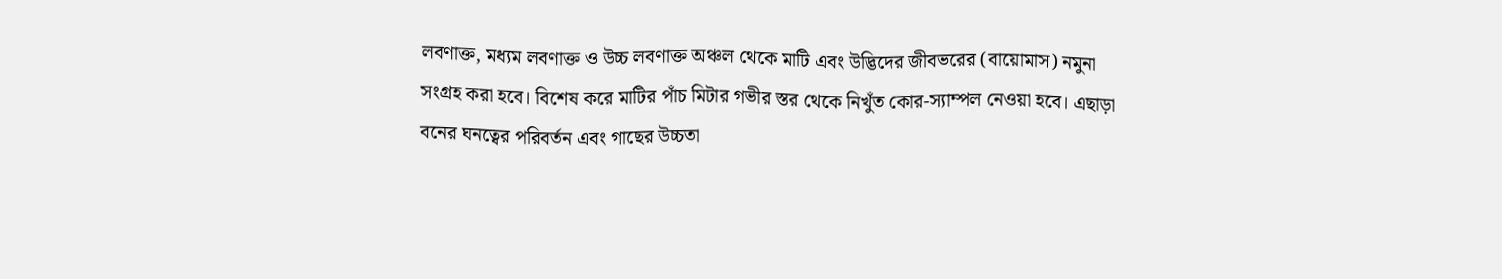লবণাক্ত, মধ্যম লবণাক্ত ও উচ্চ লবণাক্ত অঞ্চল থেকে মাটি এবং উদ্ভিদের জীবভরের (বায়োমাস) নমুনা সংগ্রহ করা হবে। বিশেষ করে মাটির পাঁচ মিটার গভীর স্তর থেকে নিখুঁত কোর-স্যাম্পল নেওয়া হবে। এছাড়া বনের ঘনত্বের পরিবর্তন এবং গাছের উচ্চতা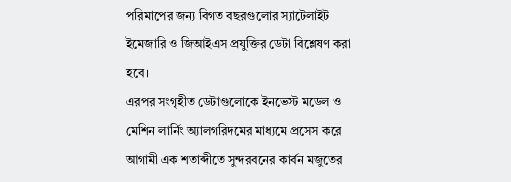পরিমাপের জন্য বিগত বছরগুলোর স্যাটেলাইট ইমেজারি ও জিআইএস প্রযুক্তির ডেটা বিশ্লেষণ করা হবে।
এরপর সংগৃহীত ডেটাগুলোকে ইনভেস্ট মডেল ও মেশিন লার্নিং অ্যালগরিদমের মাধ্যমে প্রসেস করে আগামী এক শতাব্দীতে সুন্দরবনের কার্বন মজুতের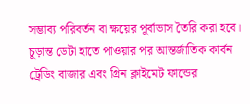সম্ভাব্য পরিবর্তন বা ক্ষয়ের পূর্বাভাস তৈরি করা হবে। চূড়ান্ত ডেটা হাতে পাওয়ার পর আন্তর্জাতিক কার্বন ট্রেডিং বাজার এবং গ্রিন ক্লাইমেট ফান্ডের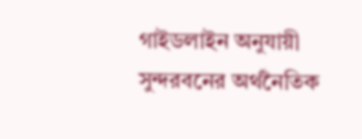গাইডলাইন অনুযায়ী সুন্দরবনের অর্থনৈতিক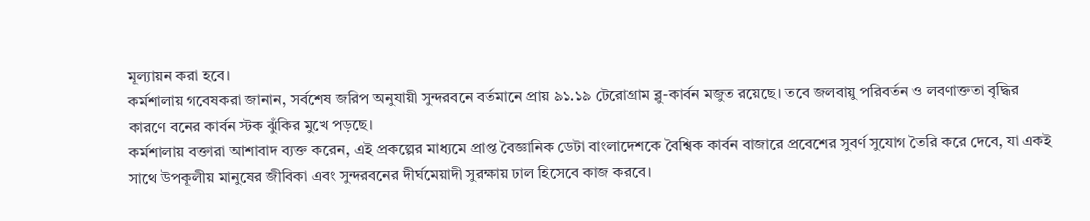মূল্যায়ন করা হবে।
কর্মশালায় গবেষকরা জানান, সর্বশেষ জরিপ অনুযায়ী সুন্দরবনে বর্তমানে প্রায় ৯১.১৯ টেরোগ্রাম ব্লু-কার্বন মজুত রয়েছে। তবে জলবায়ু পরিবর্তন ও লবণাক্ততা বৃদ্ধির কারণে বনের কার্বন স্টক ঝুঁকির মুখে পড়ছে।
কর্মশালায় বক্তারা আশাবাদ ব্যক্ত করেন, এই প্রকল্পের মাধ্যমে প্রাপ্ত বৈজ্ঞানিক ডেটা বাংলাদেশকে বৈশ্বিক কার্বন বাজারে প্রবেশের সুবর্ণ সুযোগ তৈরি করে দেবে, যা একই সাথে উপকূলীয় মানুষের জীবিকা এবং সুন্দরবনের দীর্ঘমেয়াদী সুরক্ষায় ঢাল হিসেবে কাজ করবে।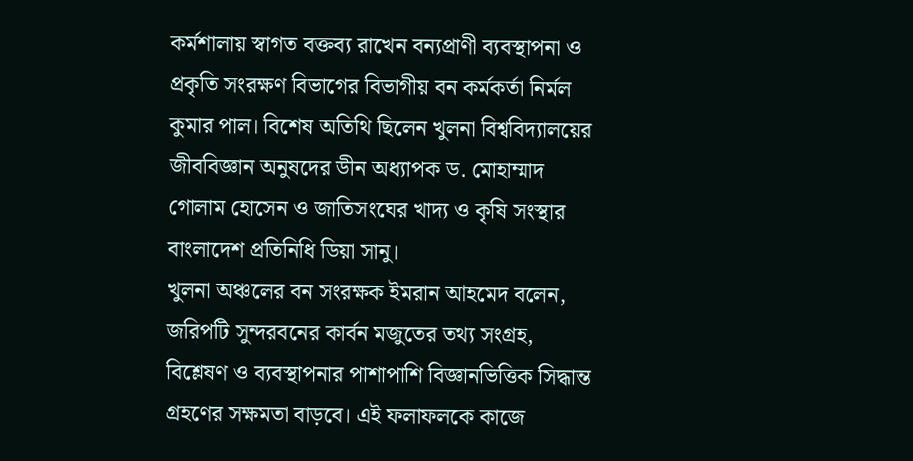কর্মশালায় স্বাগত বক্তব্য রাখেন বন্যপ্রাণী ব্যবস্থাপনা ও প্রকৃতি সংরক্ষণ বিভাগের বিভাগীয় বন কর্মকর্তা নির্মল কুমার পাল। বিশেষ অতিথি ছিলেন খুলনা বিশ্ববিদ্যালয়ের জীববিজ্ঞান অনুষদের ডীন অধ্যাপক ড. মোহাম্মাদ গোলাম হোসেন ও জাতিসংঘের খাদ্য ও কৃষি সংস্থার বাংলাদেশ প্রতিনিধি ডিয়া সানু।
খুলনা অঞ্চলের বন সংরক্ষক ইমরান আহমেদ বলেন, জরিপটি সুন্দরবনের কার্বন মজুতের তথ্য সংগ্রহ, বিশ্লেষণ ও ব্যবস্থাপনার পাশাপাশি বিজ্ঞানভিত্তিক সিদ্ধান্ত গ্রহণের সক্ষমতা বাড়বে। এই ফলাফলকে কাজে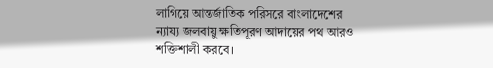লাগিয়ে আন্তর্জাতিক পরিসরে বাংলাদেশের ন্যায্য জলবায়ু ক্ষতিপূরণ আদায়ের পথ আরও শক্তিশালী করবে।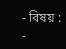- বিষয় :
-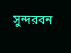সুন্দরবন